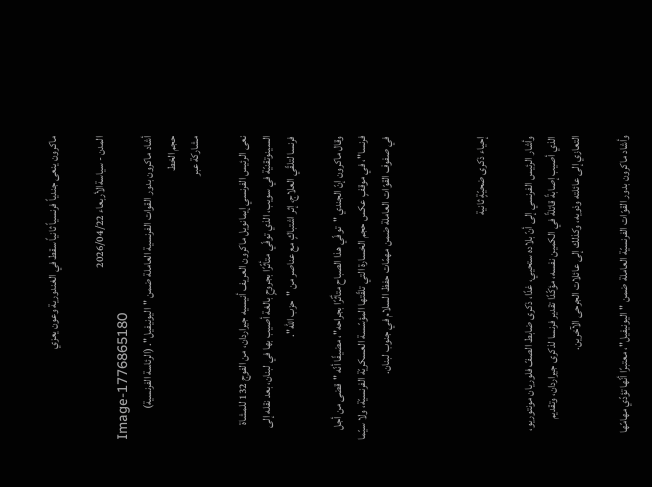ماكرون ينعى جندياً فرنسياً ثانياً سقط في الغندورية وعون يعزي

المدن - سياسةالأربعاء 2026/04/22
Image-1776865180
أشاد ماكرون بدور القوات الفرنسية العاملة ضمن "اليونيفيل". (الرئاسة الفرنسية)
حجم الخط
مشاركة عبر

نعى الرئيس الفرنسي إيمانويل ماكرون العريف أنيسيه جيراردان، من الفوج 132 للمشاة السينوتقنيّة في سويب، الذي توفّي متأثّرًا بجروحٍ بالغة أصيب بها في لبنان، بعد نقله إلى فرنسا لتلقّي العلاج، إثر اشتباكٍ مع عناصر من "حزب الله".

وقال ماكرون إنّ الجندي "توفّي هذا الصباح متأثّرًا بجراحه"، مضيفًا أنّه "قضى من أجل فرنسا"، في موقفٍ عكس حجم الخسارة التي تلقّتها المؤسّسة العسكريّة الفرنسيّة، ولا سيّما في صفوف القوّات العاملة ضمن مهمّات حفظ السلام في جنوب لبنان.



إحياء ذكرى ضحيّةٍ ثانية

وأشار الرئيس الفرنسي إلى أنّ بلاده ستحيي، غدًا، ذكرى ضابط الصفّ فلوريان مونتوريو، الذي أصيب إصابةً قاتلةً في الكمين نفسه، مؤكّدًا تقدير فرنسا لذكرى جيراردان، وتقديم التعازي إلى عائلته وذويه، وكذلك إلى عائلات الجرحى الآخرين.

وأشاد ماكرون بدور القوّات الفرنسيّة العاملة ضمن "اليونيفيل"، معتبرًا أنّها تؤدّي مهامّها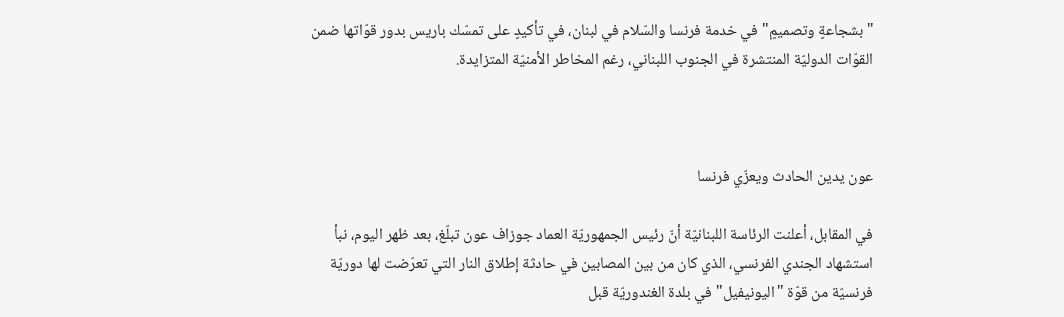"بشجاعةٍ وتصميمٍ" في خدمة فرنسا والسّلام في لبنان، في تأكيدٍ على تمسّك باريس بدور قوّاتها ضمن القوّات الدوليّة المنتشرة في الجنوب اللبناني، رغم المخاطر الأمنيّة المتزايدة.



عون يدين الحادث ويعزّي فرنسا

في المقابل، أعلنت الرئاسة اللبنانيّة أنّ رئيس الجمهوريّة العماد جوزاف عون تبلّغ، بعد ظهر اليوم، نبأ استشهاد الجندي الفرنسي، الذي كان من بين المصابين في حادثة إطلاق النار التي تعرّضت لها دوريّة فرنسيّة من قوّة "اليونيفيل" في بلدة الغندوريّة قبل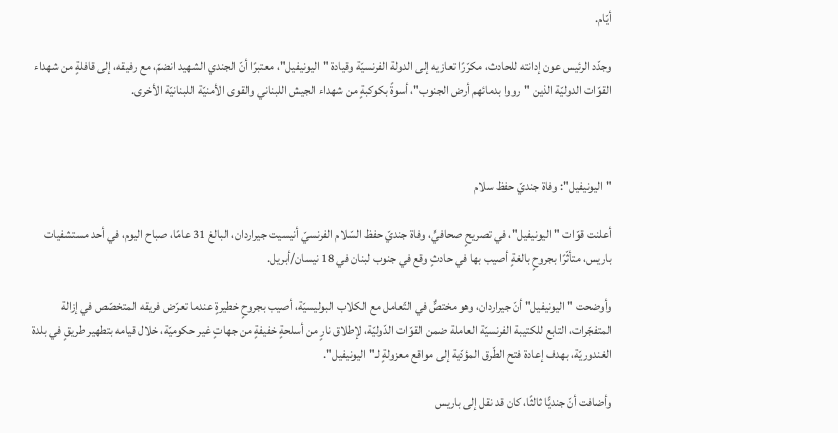أيّام.

وجدّد الرئيس عون إدانته للحادث، مكرّرًا تعازيه إلى الدولة الفرنسيّة وقيادة "اليونيفيل"، معتبرًا أنّ الجندي الشهيد انضمّ، مع رفيقه، إلى قافلةٍ من شهداء القوّات الدوليّة الذين "رووا بدمائهم أرض الجنوب"، أسوةً بكوكبةٍ من شهداء الجيش اللبناني والقوى الأمنيّة اللبنانيّة الأخرى.



"اليونيفيل": وفاة جنديّ حفظ سلام

أعلنت قوّات "اليونيفيل"، في تصريحٍ صحافيٍّ، وفاة جنديّ حفظ السّلام الفرنسيّ أنيسيت جيراردان، البالغ 31 عامًا، صباح اليوم، في أحد مستشفيات باريس، متأثّرًا بجروحٍ بالغةٍ أصيب بها في حادثٍ وقع في جنوب لبنان في 18 نيسان/أبريل.

وأوضحت "اليونيفيل" أنّ جيراردان، وهو مختصٌّ في التّعامل مع الكلاب البوليسيّة، أصيب بجروحٍ خطيرةٍ عندما تعرّض فريقه المتخصّص في إزالة المتفجّرات، التابع للكتيبة الفرنسيّة العاملة ضمن القوّات الدّوليّة، لإطلاق نارٍ من أسلحةٍ خفيفةٍ من جهاتٍ غير حكوميّة، خلال قيامه بتطهير طريقٍ في بلدة الغندوريّة، بهدف إعادة فتح الطّرق المؤدّية إلى مواقع معزولةٍ لـ"اليونيفيل".

وأضافت أنّ جنديًّا ثالثًا، كان قد نقل إلى باريس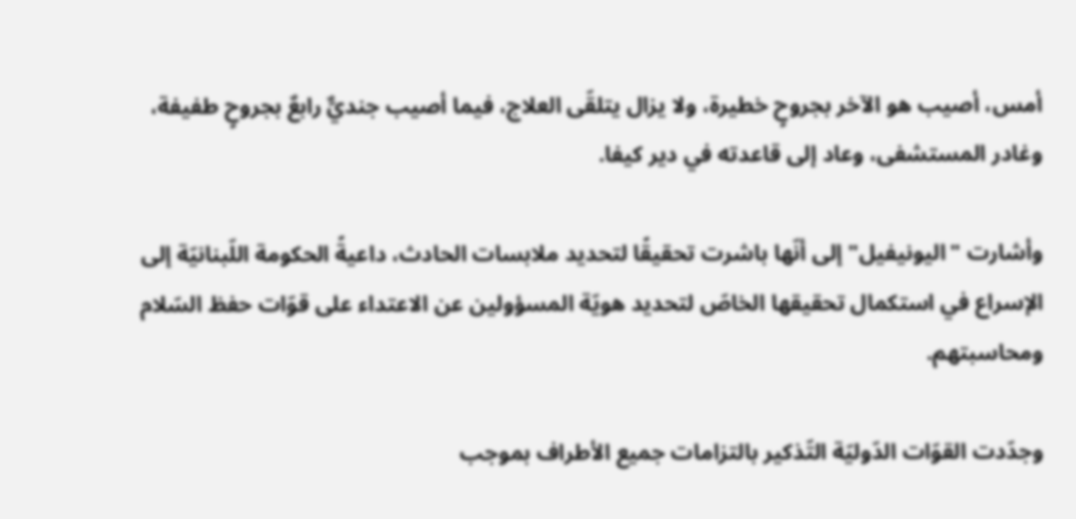أمس، أصيب هو الآخر بجروحٍ خطيرة، ولا يزال يتلقّى العلاج، فيما أصيب جنديٌّ رابعٌ بجروحٍ طفيفة، وغادر المستشفى، وعاد إلى قاعدته في دير كيفا.

وأشارت "اليونيفيل" إلى أنّها باشرت تحقيقًا لتحديد ملابسات الحادث، داعيةً الحكومة اللّبنانيّة إلى الإسراع في استكمال تحقيقها الخاصّ لتحديد هويّة المسؤولين عن الاعتداء على قوّات حفظ السّلام ومحاسبتهم.

وجدّدت القوّات الدّوليّة التّذكير بالتزامات جميع الأطراف بموجب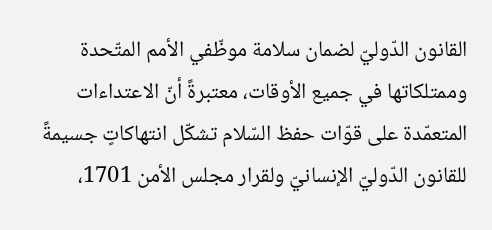القانون الدّوليّ لضمان سلامة موظّفي الأمم المتّحدة وممتلكاتها في جميع الأوقات، معتبرةً أنّ الاعتداءات المتعمّدة على قوّات حفظ السّلام تشكّل انتهاكاتٍ جسيمةً للقانون الدّوليّ الإنسانيّ ولقرار مجلس الأمن 1701،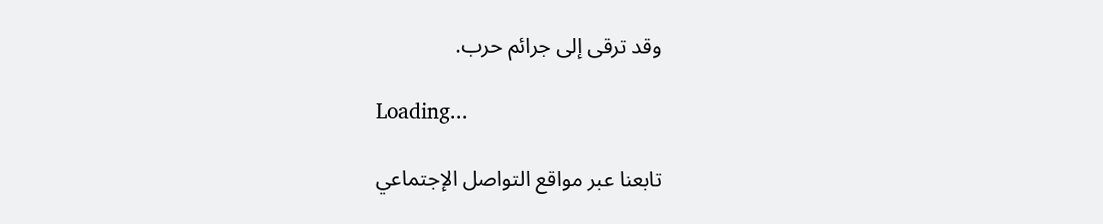وقد ترقى إلى جرائم حرب.

Loading...

تابعنا عبر مواقع التواصل الإجتماعي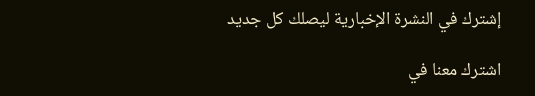إشترك في النشرة الإخبارية ليصلك كل جديد

اشترك معنا في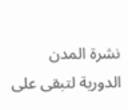نشرة المدن الدورية لتبقى على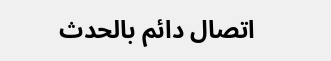اتصال دائم بالحدث